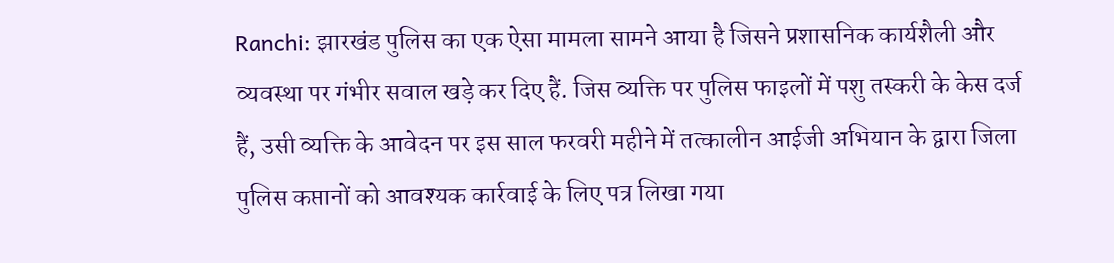Ranchi: झारखंड पुलिस का एक ऐसा मामला सामने आया है जिसने प्रशासनिक कार्यशैली और व्यवस्था पर गंभीर सवाल खड़े कर दिए हैं. जिस व्यक्ति पर पुलिस फाइलों में पशु तस्करी के केस दर्ज हैं, उसी व्यक्ति के आवेदन पर इस साल फरवरी महीने में तत्कालीन आईजी अभियान के द्वारा जिला पुलिस कप्तानों को आवश्यक कार्रवाई के लिए पत्र लिखा गया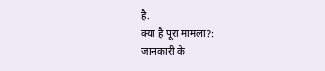है.
क्या है पूरा मामला?:
जानकारी के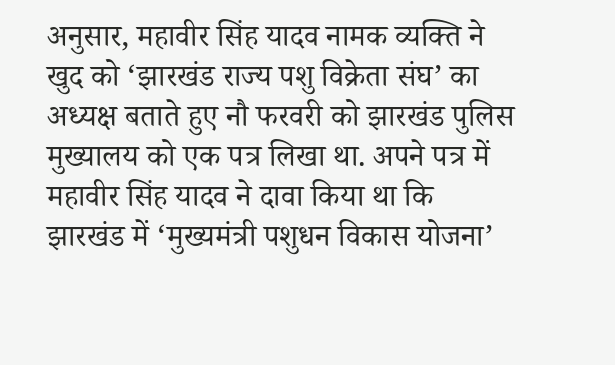अनुसार, महावीर सिंह यादव नामक व्यक्ति ने खुद को ‘झारखंड राज्य पशु विक्रेता संघ’ का अध्यक्ष बताते हुए नौ फरवरी को झारखंड पुलिस मुख्यालय को एक पत्र लिखा था. अपने पत्र में महावीर सिंह यादव ने दावा किया था कि झारखंड में ‘मुख्यमंत्री पशुधन विकास योजना’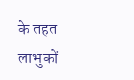के तहत लाभुकों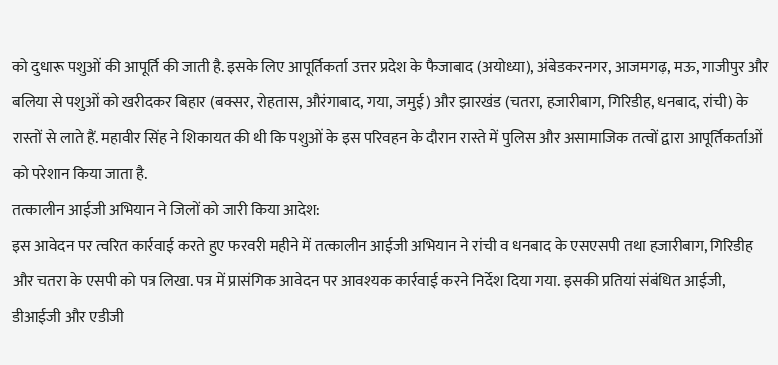को दुधारू पशुओं की आपूर्ति की जाती है. इसके लिए आपूर्तिकर्ता उत्तर प्रदेश के फैजाबाद (अयोध्या), अंबेडकरनगर, आजमगढ़, मऊ, गाजीपुर और बलिया से पशुओं को खरीदकर बिहार (बक्सर, रोहतास, औरंगाबाद, गया, जमुई) और झारखंड (चतरा, हजारीबाग, गिरिडीह, धनबाद, रांची) के रास्तों से लाते हैं. महावीर सिंह ने शिकायत की थी कि पशुओं के इस परिवहन के दौरान रास्ते में पुलिस और असामाजिक तत्वों द्वारा आपूर्तिकर्ताओं को परेशान किया जाता है.
तत्कालीन आईजी अभियान ने जिलों को जारी किया आदेश:
इस आवेदन पर त्वरित कार्रवाई करते हुए फरवरी महीने में तत्कालीन आईजी अभियान ने रांची व धनबाद के एसएसपी तथा हजारीबाग, गिरिडीह और चतरा के एसपी को पत्र लिखा. पत्र में प्रासंगिक आवेदन पर आवश्यक कार्रवाई करने निर्देश दिया गया. इसकी प्रतियां संबंधित आईजी, डीआईजी और एडीजी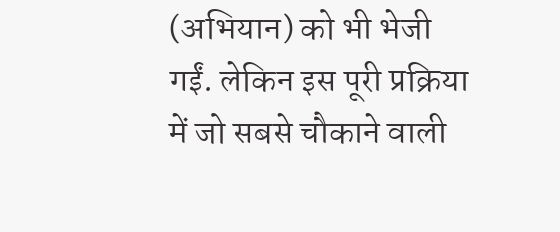(अभियान) को भी भेजी गईं. लेकिन इस पूरी प्रक्रिया में जो सबसे चौकाने वाली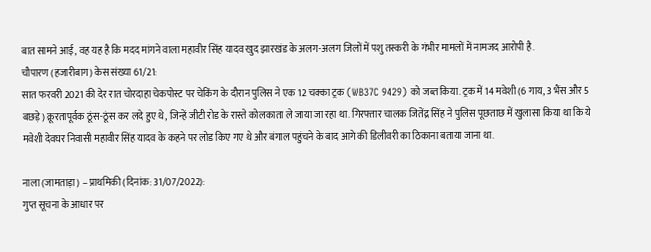बात सामने आई, वह यह है कि मदद मांगने वाला महावीर सिंह यादव खुद झारखंड के अलग-अलग जिलों में पशु तस्करी के गंभीर मामलों में नामजद आरोपी है.
चौपारण (हजारीबाग) केस संख्या 61/21:
सात फरवरी 2021 की देर रात चोरदाहा चेकपोस्ट पर चेकिंग के दौरान पुलिस ने एक 12 चक्का ट्रक (WB37C 9429) को जब्त किया. ट्रक में 14 मवेशी (6 गाय, 3 भैंस और 5 बछड़े) क्रूरतापूर्वक ठूंस-ठूंस कर लदे हुए थे, जिन्हें जीटी रोड के रास्ते कोलकाता ले जाया जा रहा था. गिरफ्तार चालक जितेंद्र सिंह ने पुलिस पूछताछ में खुलासा किया था कि ये मवेशी देवघर निवासी महावीर सिंह यादव के कहने पर लोड किए गए थे और बंगाल पहुंचने के बाद आगे की डिलीवरी का ठिकाना बताया जाना था.

नाला (जामताड़ा) – प्राथमिकी (दिनांक: 31/07/2022):
गुप्त सूचना के आधार पर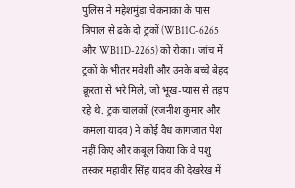पुलिस ने महेशमुंडा चेकनाका के पास त्रिपाल से ढके दो ट्रकों (WB11C-6265 और WB11D-2265) को रोका। जांच में ट्रकों के भीतर मवेशी और उनके बच्चे बेहद क्रूरता से भरे मिले, जो भूख-प्यास से तड़प रहे थे. ट्रक चालकों (रजनीश कुमार और कमला यादव) ने कोई वैध कागजात पेश नहीं किए और कबूल किया कि वे पशु तस्कर महावीर सिंह यादव की देखरेख में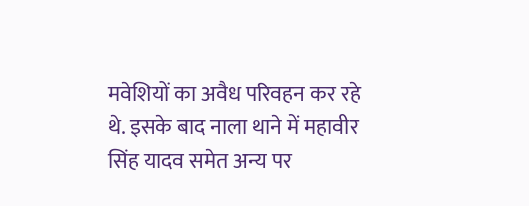मवेशियों का अवैध परिवहन कर रहे थे. इसके बाद नाला थाने में महावीर सिंह यादव समेत अन्य पर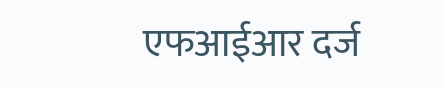एफआईआर दर्ज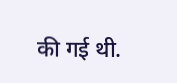की गई थी.